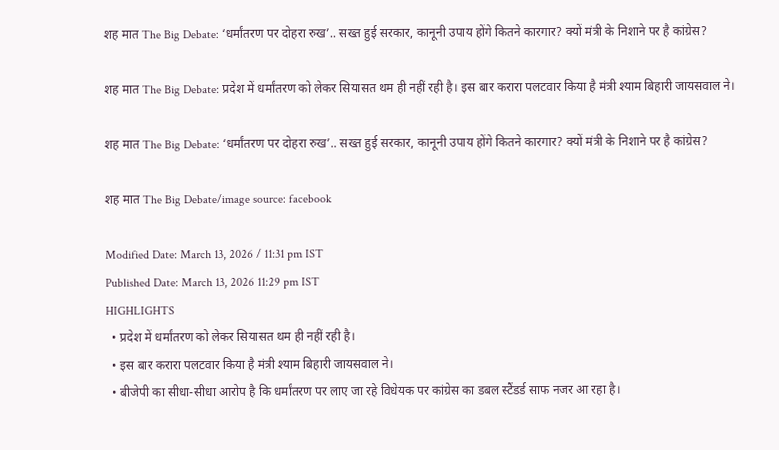शह मात The Big Debate: ‘धर्मांतरण पर दोहरा रुख’.. सख्त हुई सरकार, कानूनी उपाय होंगे कितने कारगार? क्यों मंत्री के निशाने पर है कांग्रेस?

शह मात The Big Debate: प्रदेश में धर्मांतरण को लेकर सियासत थम ही नहीं रही है। इस बार करारा पलटवार किया है मंत्री श्याम बिहारी जायसवाल ने।

शह मात The Big Debate: ‘धर्मांतरण पर दोहरा रुख’.. सख्त हुई सरकार, कानूनी उपाय होंगे कितने कारगार? क्यों मंत्री के निशाने पर है कांग्रेस?

शह मात The Big Debate/image source: facebook

Modified Date: March 13, 2026 / 11:31 pm IST
Published Date: March 13, 2026 11:29 pm IST
HIGHLIGHTS
  • प्रदेश में धर्मांतरण को लेकर सियासत थम ही नहीं रही है।
  • इस बार करारा पलटवार किया है मंत्री श्याम बिहारी जायसवाल ने।
  • बीजेपी का सीधा-सीधा आरोप है कि धर्मांतरण पर लाए जा रहे विधेयक पर कांग्रेस का डबल स्टैंडर्ड साफ नजर आ रहा है।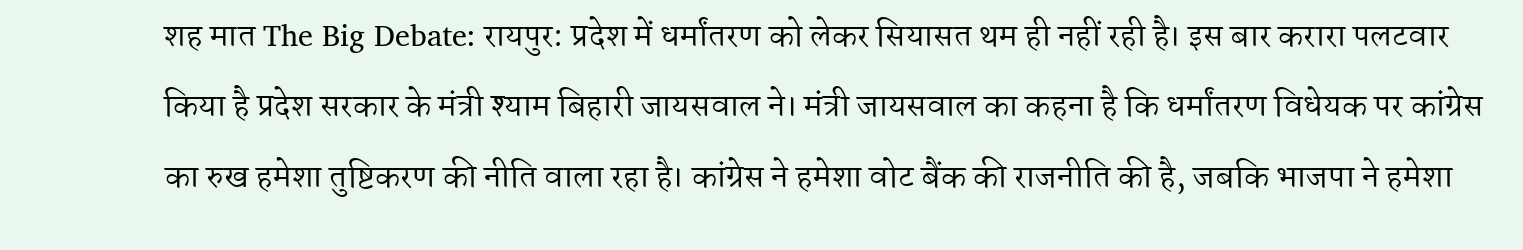शह मात The Big Debate: रायपुर: प्रदेश में धर्मांतरण को लेकर सियासत थम ही नहीं रही है। इस बार करारा पलटवार किया है प्रदेश सरकार के मंत्री श्याम बिहारी जायसवाल ने। मंत्री जायसवाल का कहना है कि धर्मांतरण विधेयक पर कांग्रेस का रुख हमेशा तुष्टिकरण की नीति वाला रहा है। कांग्रेस ने हमेशा वोट बैंक की राजनीति की है, जबकि भाजपा ने हमेशा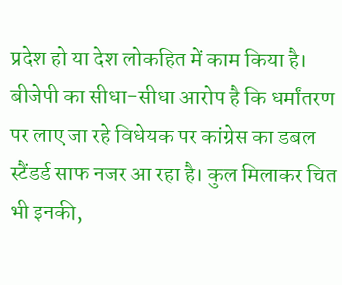प्रदेश हो या देश लोकहित में काम किया है। बीजेपी का सीधा-सीधा आरोप है कि धर्मांतरण पर लाए जा रहे विधेयक पर कांग्रेस का डबल स्टैंडर्ड साफ नजर आ रहा है। कुल मिलाकर चित भी इनकी,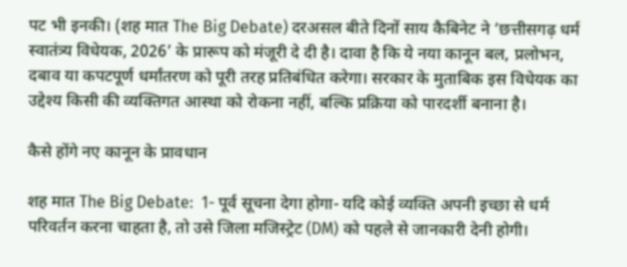पट भी इनकी। (शह मात The Big Debate) दरअसल बीते दिनों साय कैबिनेट ने ‘छत्तीसगढ़ धर्म स्वातंत्र्य विधेयक, 2026’ के प्रारूप को मंजूरी दे दी है। दावा है कि ये नया कानून बल, प्रलोभन, दबाव या कपटपूर्ण धर्मांतरण को पूरी तरह प्रतिबंधित करेगा। सरकार के मुताबिक इस विधेयक का उद्देश्य किसी की व्यक्तिगत आस्था को रोकना नहीं, बल्कि प्रक्रिया को पारदर्शी बनाना है।

कैसे होंगे नए कानून के प्रावधान

शह मात The Big Debate:  1- पूर्व सूचना देगा होगा- यदि कोई व्यक्ति अपनी इच्छा से धर्म परिवर्तन करना चाहता है, तो उसे जिला मजिस्ट्रेट (DM) को पहले से जानकारी देनी होगी।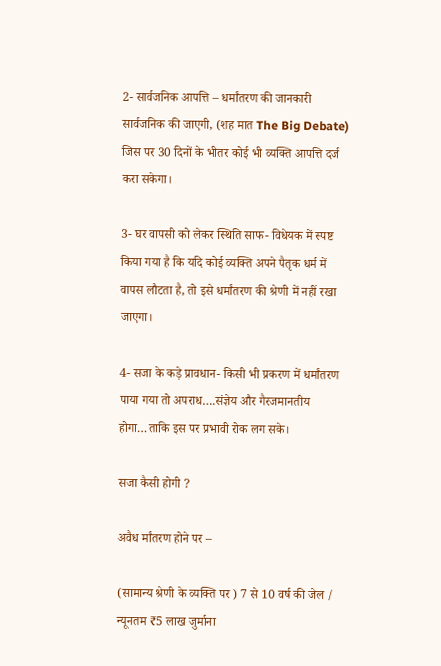2- सार्वजनिक आपत्ति – धर्मांतरण की जानकारी सार्वजनिक की जाएगी, (शह मात The Big Debate) जिस पर 30 दिनों के भीतर कोई भी व्यक्ति आपत्ति दर्ज करा सकेगा।

3- घर वापसी को लेकर स्थिति साफ- विधेयक में स्पष्ट किया गया है कि यदि कोई व्यक्ति अपने पैतृक धर्म में वापस लौटता है, तो इसे धर्मांतरण की श्रेणी में नहीं रखा जाएगा।

4- सजा के कड़े प्रावधान- किसी भी प्रकरण में धर्मांतरण पाया गया तो अपराध….संज्ञेय और गैरजमानतीय होगा…ताकि इस पर प्रभावी रोक लग सके।

सजा कैसी होगी ?

अवैध र्मांतरण होने पर –

(सामान्य श्रेणी के व्यक्ति पर ) 7 से 10 वर्ष की जेल / न्यूनतम ₹5 लाख जुर्माना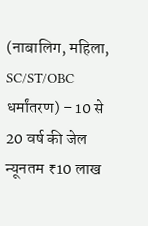(नाबालिग, महिला, SC/ST/OBC धर्मांतरण) – 10 से 20 वर्ष की जेल न्यूनतम ₹10 लाख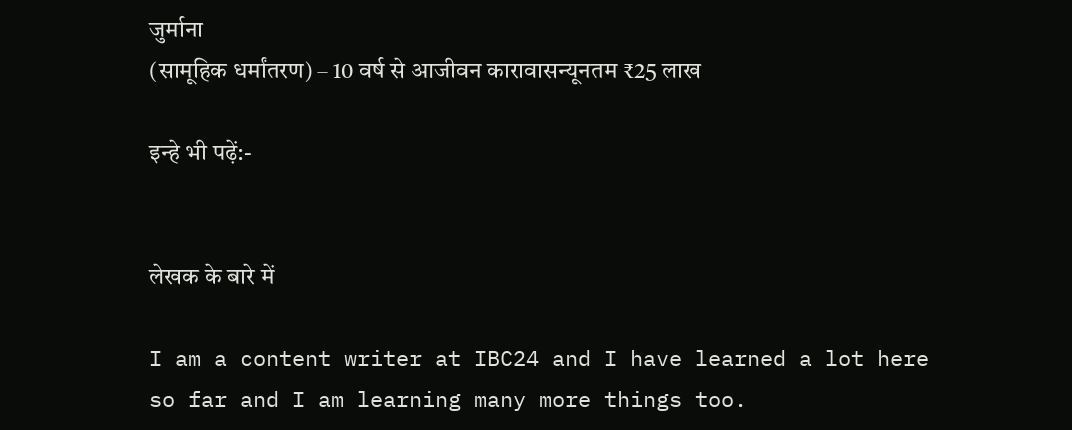जुर्माना
(सामूहिक धर्मांतरण) – 10 वर्ष से आजीवन कारावासन्यूनतम ₹25 लाख

इन्हे भी पढ़ें:-


लेखक के बारे में

I am a content writer at IBC24 and I have learned a lot here so far and I am learning many more things too.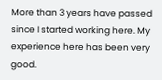More than 3 years have passed since I started working here. My experience here has been very good.